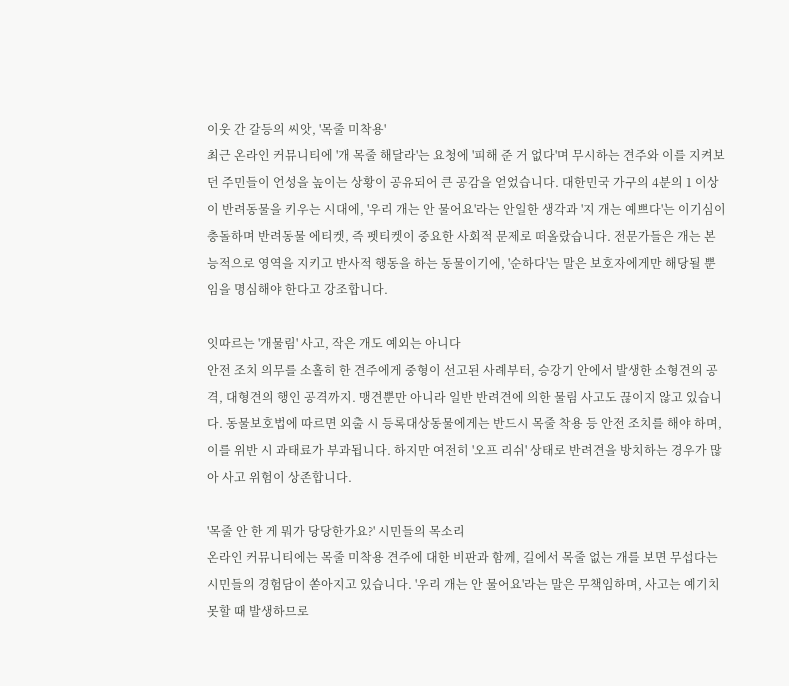이웃 간 갈등의 씨앗, '목줄 미착용'
최근 온라인 커뮤니티에 '개 목줄 해달라'는 요청에 '피해 준 거 없다'며 무시하는 견주와 이를 지켜보던 주민들이 언성을 높이는 상황이 공유되어 큰 공감을 얻었습니다. 대한민국 가구의 4분의 1 이상이 반려동물을 키우는 시대에, '우리 개는 안 물어요'라는 안일한 생각과 '지 개는 예쁘다'는 이기심이 충돌하며 반려동물 에티켓, 즉 펫티켓이 중요한 사회적 문제로 떠올랐습니다. 전문가들은 개는 본능적으로 영역을 지키고 반사적 행동을 하는 동물이기에, '순하다'는 말은 보호자에게만 해당될 뿐임을 명심해야 한다고 강조합니다.

잇따르는 '개물림' 사고, 작은 개도 예외는 아니다
안전 조치 의무를 소홀히 한 견주에게 중형이 선고된 사례부터, 승강기 안에서 발생한 소형견의 공격, 대형견의 행인 공격까지. 맹견뿐만 아니라 일반 반려견에 의한 물림 사고도 끊이지 않고 있습니다. 동물보호법에 따르면 외출 시 등록대상동물에게는 반드시 목줄 착용 등 안전 조치를 해야 하며, 이를 위반 시 과태료가 부과됩니다. 하지만 여전히 '오프 리쉬' 상태로 반려견을 방치하는 경우가 많아 사고 위험이 상존합니다.

'목줄 안 한 게 뭐가 당당한가요?' 시민들의 목소리
온라인 커뮤니티에는 목줄 미착용 견주에 대한 비판과 함께, 길에서 목줄 없는 개를 보면 무섭다는 시민들의 경험담이 쏟아지고 있습니다. '우리 개는 안 물어요'라는 말은 무책임하며, 사고는 예기치 못할 때 발생하므로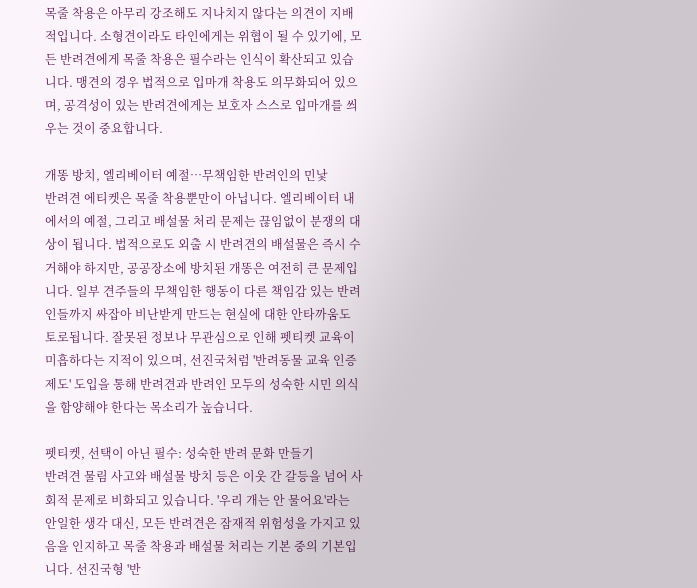목줄 착용은 아무리 강조해도 지나치지 않다는 의견이 지배적입니다. 소형견이라도 타인에게는 위협이 될 수 있기에, 모든 반려견에게 목줄 착용은 필수라는 인식이 확산되고 있습니다. 맹견의 경우 법적으로 입마개 착용도 의무화되어 있으며, 공격성이 있는 반려견에게는 보호자 스스로 입마개를 씌우는 것이 중요합니다.

개똥 방치, 엘리베이터 예절…무책임한 반려인의 민낯
반려견 에티켓은 목줄 착용뿐만이 아닙니다. 엘리베이터 내에서의 예절, 그리고 배설물 처리 문제는 끊임없이 분쟁의 대상이 됩니다. 법적으로도 외출 시 반려견의 배설물은 즉시 수거해야 하지만, 공공장소에 방치된 개똥은 여전히 큰 문제입니다. 일부 견주들의 무책임한 행동이 다른 책임감 있는 반려인들까지 싸잡아 비난받게 만드는 현실에 대한 안타까움도 토로됩니다. 잘못된 정보나 무관심으로 인해 펫티켓 교육이 미흡하다는 지적이 있으며, 선진국처럼 '반려동물 교육 인증제도' 도입을 통해 반려견과 반려인 모두의 성숙한 시민 의식을 함양해야 한다는 목소리가 높습니다.

펫티켓, 선택이 아닌 필수: 성숙한 반려 문화 만들기
반려견 물림 사고와 배설물 방치 등은 이웃 간 갈등을 넘어 사회적 문제로 비화되고 있습니다. '우리 개는 안 물어요'라는 안일한 생각 대신, 모든 반려견은 잠재적 위험성을 가지고 있음을 인지하고 목줄 착용과 배설물 처리는 기본 중의 기본입니다. 선진국형 '반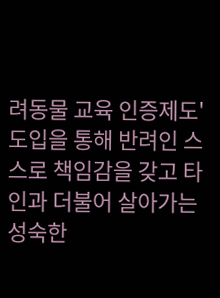려동물 교육 인증제도' 도입을 통해 반려인 스스로 책임감을 갖고 타인과 더불어 살아가는 성숙한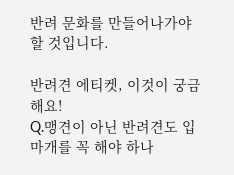반려 문화를 만들어나가야 할 것입니다.

반려견 에티켓, 이것이 궁금해요!
Q.맹견이 아닌 반려견도 입마개를 꼭 해야 하나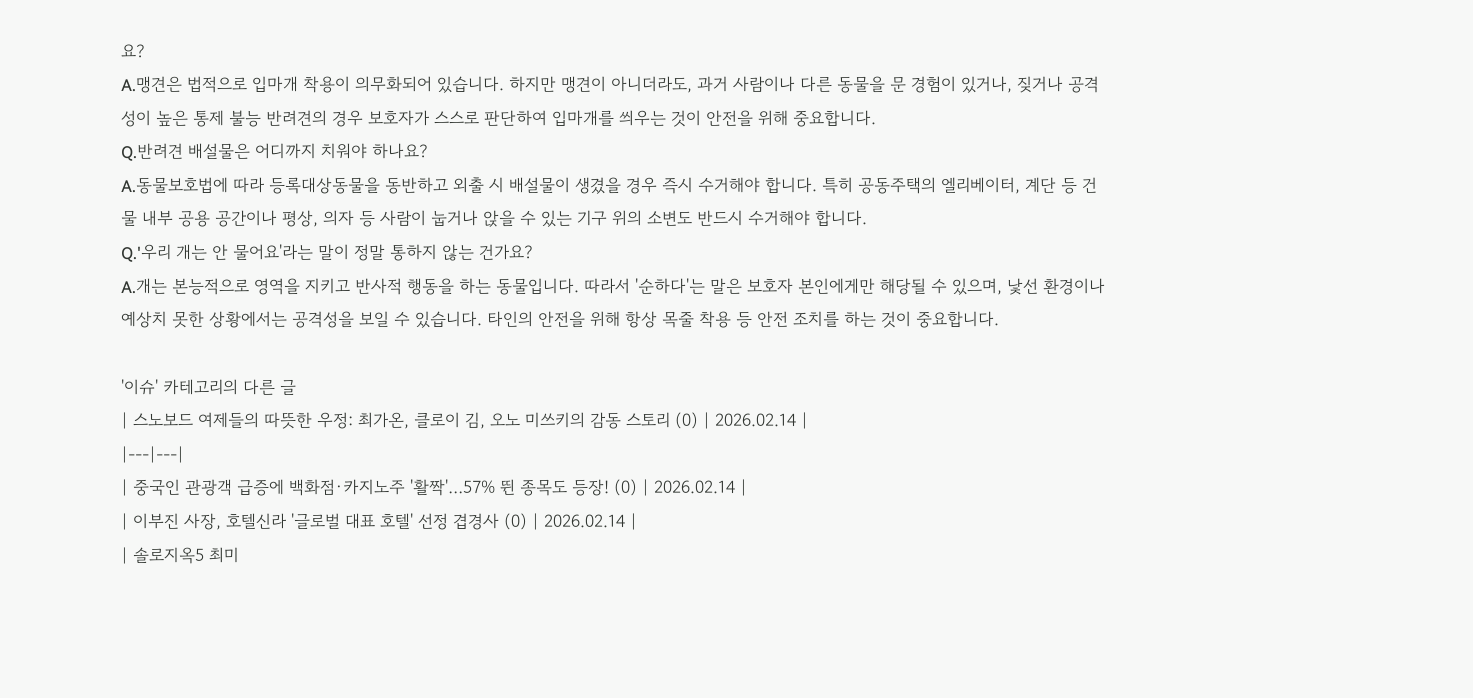요?
A.맹견은 법적으로 입마개 착용이 의무화되어 있습니다. 하지만 맹견이 아니더라도, 과거 사람이나 다른 동물을 문 경험이 있거나, 짖거나 공격성이 높은 통제 불능 반려견의 경우 보호자가 스스로 판단하여 입마개를 씌우는 것이 안전을 위해 중요합니다.
Q.반려견 배설물은 어디까지 치워야 하나요?
A.동물보호법에 따라 등록대상동물을 동반하고 외출 시 배설물이 생겼을 경우 즉시 수거해야 합니다. 특히 공동주택의 엘리베이터, 계단 등 건물 내부 공용 공간이나 평상, 의자 등 사람이 눕거나 앉을 수 있는 기구 위의 소변도 반드시 수거해야 합니다.
Q.'우리 개는 안 물어요'라는 말이 정말 통하지 않는 건가요?
A.개는 본능적으로 영역을 지키고 반사적 행동을 하는 동물입니다. 따라서 '순하다'는 말은 보호자 본인에게만 해당될 수 있으며, 낯선 환경이나 예상치 못한 상황에서는 공격성을 보일 수 있습니다. 타인의 안전을 위해 항상 목줄 착용 등 안전 조치를 하는 것이 중요합니다.

'이슈' 카테고리의 다른 글
| 스노보드 여제들의 따뜻한 우정: 최가온, 클로이 김, 오노 미쓰키의 감동 스토리 (0) | 2026.02.14 |
|---|---|
| 중국인 관광객 급증에 백화점·카지노주 '활짝'…57% 뛴 종목도 등장! (0) | 2026.02.14 |
| 이부진 사장, 호텔신라 '글로벌 대표 호텔' 선정 겹경사 (0) | 2026.02.14 |
| 솔로지옥5 최미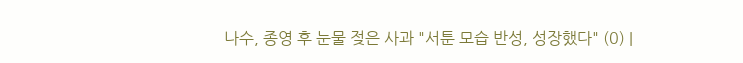나수, 종영 후 눈물 젖은 사과 "서툰 모습 반성, 성장했다" (0) |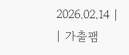2026.02.14 |
| 가출팸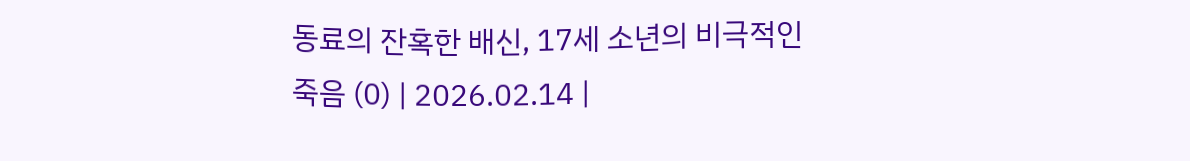동료의 잔혹한 배신, 17세 소년의 비극적인 죽음 (0) | 2026.02.14 |